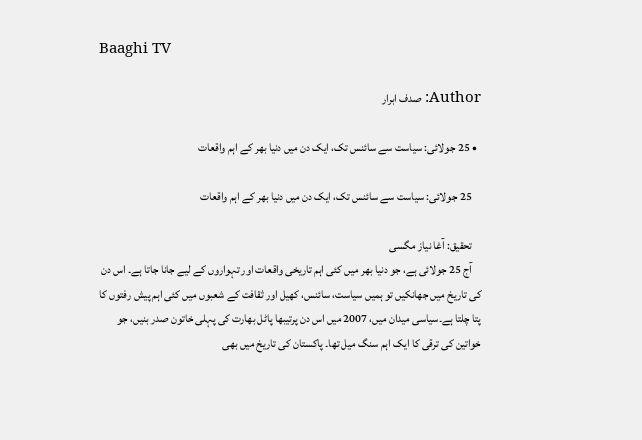Baaghi TV

Author: صدف ابرار

  • 25 جولائی: سیاست سے سائنس تک، ایک دن میں دنیا بھر کے اہم واقعات

    25 جولائی: سیاست سے سائنس تک، ایک دن میں دنیا بھر کے اہم واقعات

    تحقیق: آغا نیاز مگسی
    آج 25 جولائی ہے، جو دنیا بھر میں کئی اہم تاریخی واقعات اور تہواروں کے لیے جانا جاتا ہے۔ اس دن کی تاریخ میں جھانکیں تو ہمیں سیاست، سائنس، کھیل اور ثقافت کے شعبوں میں کئی اہم پیش رفتوں کا پتا چلتا ہے۔سیاسی میدان میں، 2007 میں اس دن پرتیبھا پاٹل بھارت کی پہلی خاتون صدر بنیں، جو خواتین کی ترقی کا ایک اہم سنگ میل تھا۔ پاکستان کی تاریخ میں بھی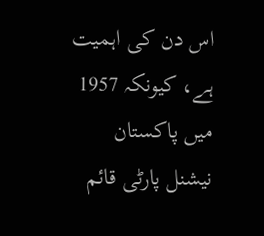اس دن کی اہمیت ہے، کیونکہ 1957 میں پاکستان نیشنل پارٹی قائم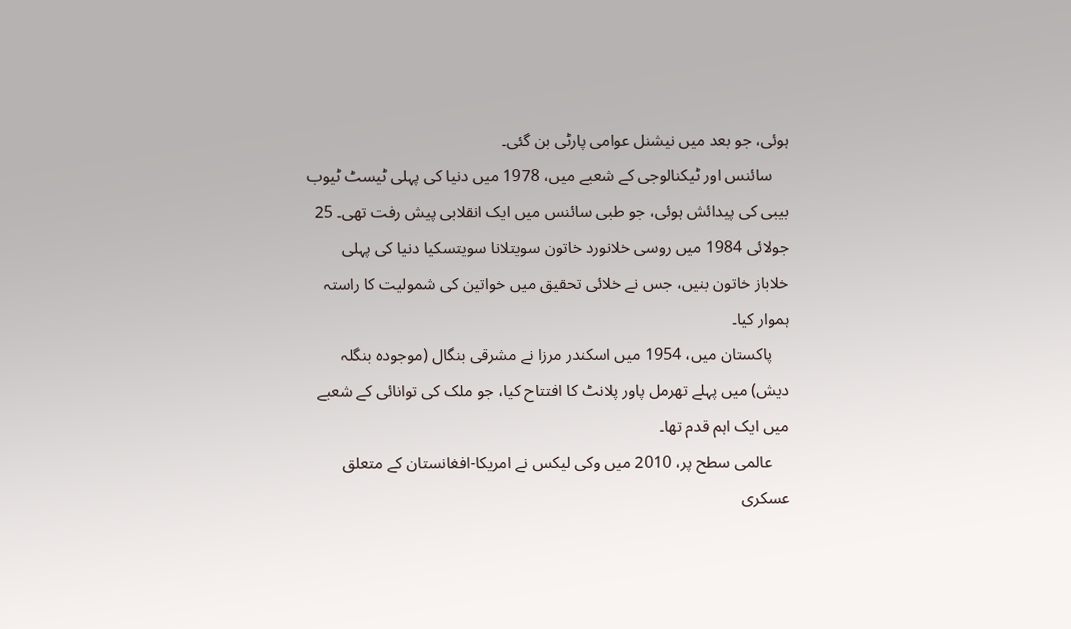ہوئی، جو بعد میں نیشنل عوامی پارٹی بن گئی۔
    سائنس اور ٹیکنالوجی کے شعبے میں، 1978 میں دنیا کی پہلی ٹیسٹ ٹیوب بیبی کی پیدائش ہوئی، جو طبی سائنس میں ایک انقلابی پیش رفت تھی۔ 25 جولائی 1984 میں روسی خلانورد خاتون سویتلانا سویتسکیا دنیا کی پہلی خلاباز خاتون بنیں، جس نے خلائی تحقیق میں خواتین کی شمولیت کا راستہ ہموار کیا۔
    پاکستان میں، 1954 میں اسکندر مرزا نے مشرقی بنگال (موجودہ بنگلہ دیش) میں پہلے تھرمل پاور پلانٹ کا افتتاح کیا، جو ملک کی توانائی کے شعبے میں ایک اہم قدم تھا۔
    عالمی سطح پر، 2010 میں وکی لیکس نے امریکا-افغانستان کے متعلق عسکری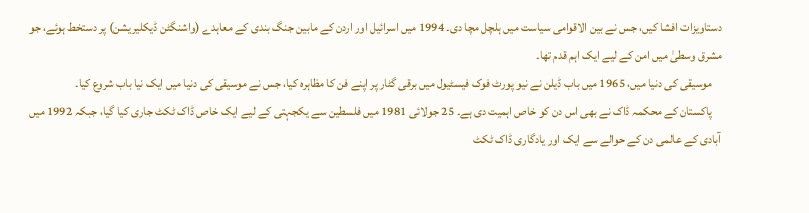دستاویزات افشا کیں، جس نے بین الاقوامی سیاست میں ہلچل مچا دی۔ 1994 میں اسرائیل اور اردن کے مابین جنگ بندی کے معاہدے (واشنگٹن ڈیکلیریشن) پر دستخط ہوئے، جو مشرق وسطیٰ میں امن کے لیے ایک اہم قدم تھا۔
    موسیقی کی دنیا میں، 1965 میں باب ڈیلن نے نیو پورٹ فوک فیسٹیول میں برقی گٹار پر اپنے فن کا مظاہرہ کیا، جس نے موسیقی کی دنیا میں ایک نیا باب شروع کیا۔
    پاکستان کے محکمہ ڈاک نے بھی اس دن کو خاص اہمیت دی ہے۔ 25 جولائی 1981 میں فلسطین سے یکجہتی کے لیے ایک خاص ڈاک ٹکٹ جاری کیا گیا، جبکہ 1992 میں آبادی کے عالمی دن کے حوالے سے ایک اور یادگاری ڈاک ٹکٹ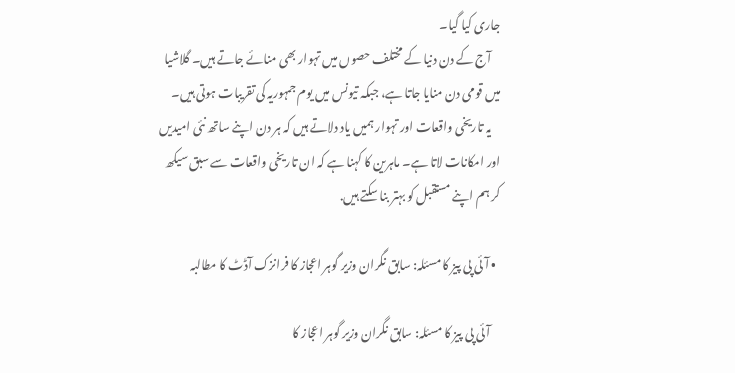جاری کیا گیا۔
    آج کے دن دنیا کے مختلف حصوں میں تہوار بھی منائے جاتے ہیں۔ گلاشیا میں قومی دن منایا جاتا ہے، جبکہ تیونس میں یوم جمہوریہ کی تقریبات ہوتی ہیں۔
    یہ تاریخی واقعات اور تہوار ہمیں یاد دلاتے ہیں کہ ہر دن اپنے ساتھ نئی امیدیں اور امکانات لاتا ہے۔ ماہرین کا کہنا ہے کہ ان تاریخی واقعات سے سبق سیکھ کر ہم اپنے مستقبل کو بہتر بنا سکتے ہیں.

  • آئی پی پیز کا مسئلہ: سابق نگران وزیر گوہر اعجاز کا فرانزک آڈٹ کا مطالبہ

    آئی پی پیز کا مسئلہ: سابق نگران وزیر گوہر اعجاز کا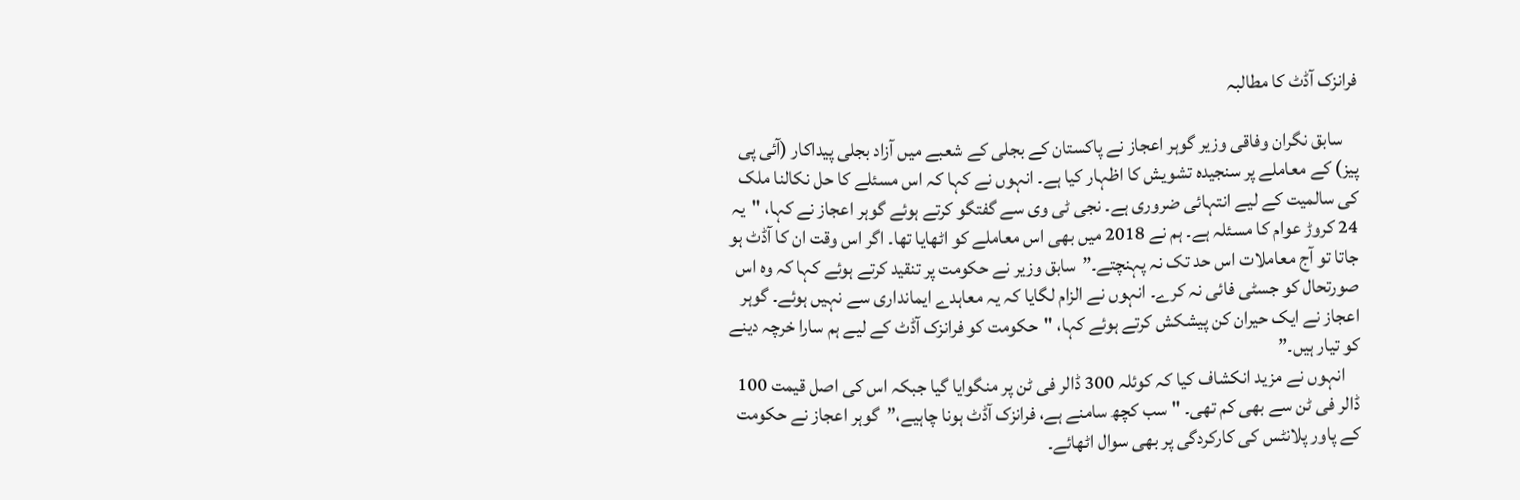فرانزک آڈٹ کا مطالبہ

    سابق نگران وفاقی وزیر گوہر اعجاز نے پاکستان کے بجلی کے شعبے میں آزاد بجلی پیداکار (آئی پی پیز) کے معاملے پر سنجیدہ تشویش کا اظہار کیا ہے۔ انہوں نے کہا کہ اس مسئلے کا حل نکالنا ملک کی سالمیت کے لیے انتہائی ضروری ہے۔ نجی ٹی وی سے گفتگو کرتے ہوئے گوہر اعجاز نے کہا، "یہ 24 کروڑ عوام کا مسئلہ ہے۔ ہم نے 2018 میں بھی اس معاملے کو اٹھایا تھا۔ اگر اس وقت ان کا آڈٹ ہو جاتا تو آج معاملات اس حد تک نہ پہنچتے۔”سابق وزیر نے حکومت پر تنقید کرتے ہوئے کہا کہ وہ اس صورتحال کو جسٹی فائی نہ کرے۔ انہوں نے الزام لگایا کہ یہ معاہدے ایمانداری سے نہیں ہوئے۔ گوہر اعجاز نے ایک حیران کن پیشکش کرتے ہوئے کہا، "حکومت کو فرانزک آڈٹ کے لیے ہم سارا خرچہ دینے کو تیار ہیں۔”
    انہوں نے مزید انکشاف کیا کہ کوئلہ 300 ڈالر فی ٹن پر منگوایا گیا جبکہ اس کی اصل قیمت 100 ڈالر فی ٹن سے بھی کم تھی۔ "سب کچھ سامنے ہے، فرانزک آڈٹ ہونا چاہیے،”گوہر اعجاز نے حکومت کے پاور پلانٹس کی کارکردگی پر بھی سوال اٹھائے۔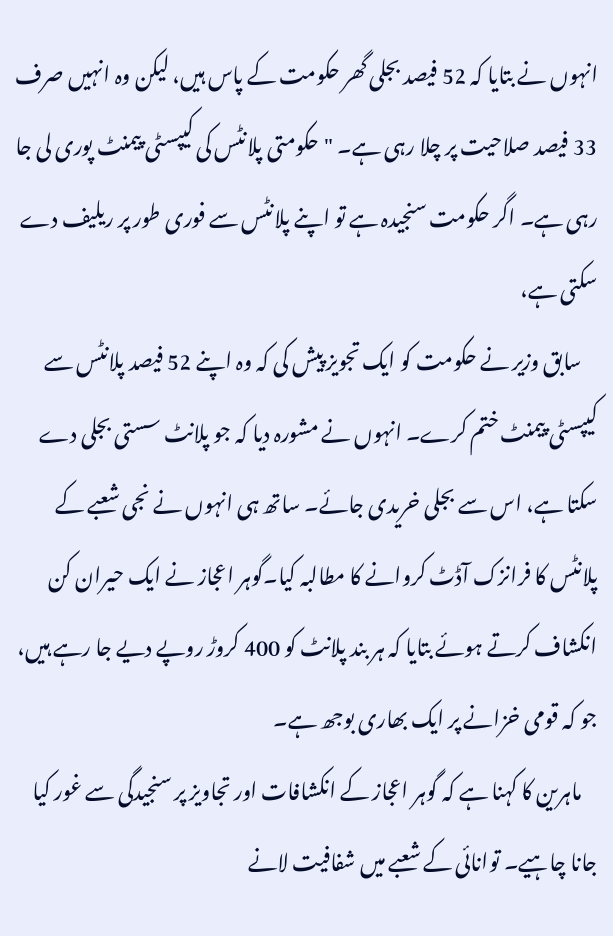انہوں نے بتایا کہ 52 فیصد بجلی گھر حکومت کے پاس ہیں، لیکن وہ انہیں صرف 33 فیصد صلاحیت پر چلا رہی ہے۔ "حکومتی پلانٹس کی کیپسٹی پیمنٹ پوری لی جا رہی ہے۔ اگر حکومت سنجیدہ ہے تو اپنے پلانٹس سے فوری طور پر ریلیف دے سکتی ہے،
    سابق وزیر نے حکومت کو ایک تجویز پیش کی کہ وہ اپنے 52 فیصد پلانٹس سے کیپسٹی پیمنٹ ختم کرے۔ انہوں نے مشورہ دیا کہ جو پلانٹ سستی بجلی دے سکتا ہے، اس سے بجلی خریدی جائے۔ ساتھ ہی انہوں نے نجی شعبے کے پلانٹس کا فرانزک آڈٹ کروانے کا مطالبہ کیا۔گوہر اعجاز نے ایک حیران کن انکشاف کرتے ہوئے بتایا کہ ہر بند پلانٹ کو 400 کروڑ روپے دیے جا رہے ہیں، جو کہ قومی خزانے پر ایک بھاری بوجھ ہے۔
    ماہرین کا کہنا ہے کہ گوہر اعجاز کے انکشافات اور تجاویز پر سنجیدگی سے غور کیا جانا چاہیے۔ توانائی کے شعبے میں شفافیت لانے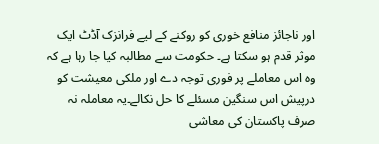اور ناجائز منافع خوری کو روکنے کے لیے فرانزک آڈٹ ایک موثر قدم ہو سکتا ہے۔ حکومت سے مطالبہ کیا جا رہا ہے کہ وہ اس معاملے پر فوری توجہ دے اور ملکی معیشت کو درپیش اس سنگین مسئلے کا حل نکالے۔یہ معاملہ نہ صرف پاکستان کی معاشی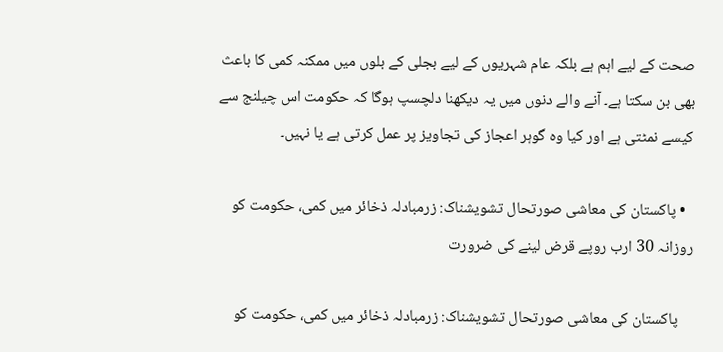صحت کے لیے اہم ہے بلکہ عام شہریوں کے لیے بجلی کے بلوں میں ممکنہ کمی کا باعث بھی بن سکتا ہے۔ آنے والے دنوں میں یہ دیکھنا دلچسپ ہوگا کہ حکومت اس چیلنج سے کیسے نمٹتی ہے اور کیا وہ گوہر اعجاز کی تجاویز پر عمل کرتی ہے یا نہیں۔

  • پاکستان کی معاشی صورتحال تشویشناک: زرمبادلہ ذخائر میں کمی، حکومت کو روزانہ 30 ارب روپے قرض لینے کی ضرورت

    پاکستان کی معاشی صورتحال تشویشناک: زرمبادلہ ذخائر میں کمی، حکومت کو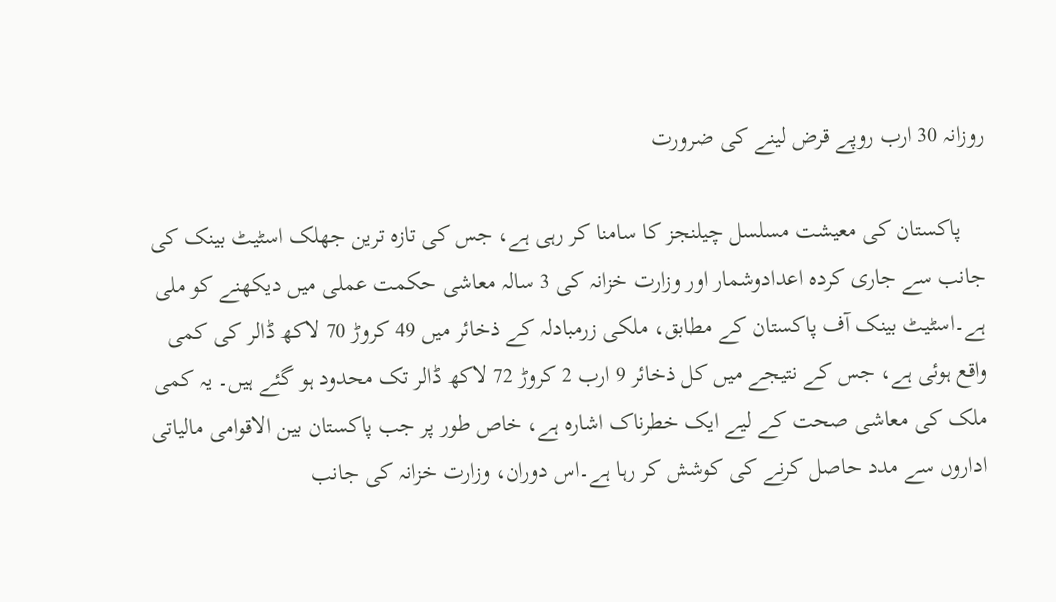روزانہ 30 ارب روپے قرض لینے کی ضرورت

    پاکستان کی معیشت مسلسل چیلنجز کا سامنا کر رہی ہے، جس کی تازہ ترین جھلک اسٹیٹ بینک کی جانب سے جاری کردہ اعدادوشمار اور وزارت خزانہ کی 3 سالہ معاشی حکمت عملی میں دیکھنے کو ملی ہے۔اسٹیٹ بینک آف پاکستان کے مطابق، ملکی زرمبادلہ کے ذخائر میں 49 کروڑ 70 لاکھ ڈالر کی کمی واقع ہوئی ہے، جس کے نتیجے میں کل ذخائر 9 ارب 2 کروڑ 72 لاکھ ڈالر تک محدود ہو گئے ہیں۔ یہ کمی ملک کی معاشی صحت کے لیے ایک خطرناک اشارہ ہے، خاص طور پر جب پاکستان بین الاقوامی مالیاتی اداروں سے مدد حاصل کرنے کی کوشش کر رہا ہے۔اس دوران، وزارت خزانہ کی جانب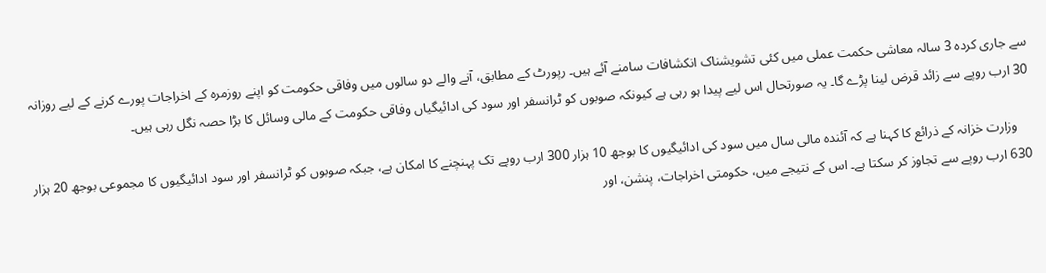سے جاری کردہ 3 سالہ معاشی حکمت عملی میں کئی تشویشناک انکشافات سامنے آئے ہیں۔ رپورٹ کے مطابق، آنے والے دو سالوں میں وفاقی حکومت کو اپنے روزمرہ کے اخراجات پورے کرنے کے لیے روزانہ 30 ارب روپے سے زائد قرض لینا پڑے گا۔ یہ صورتحال اس لیے پیدا ہو رہی ہے کیونکہ صوبوں کو ٹرانسفر اور سود کی ادائیگیاں وفاقی حکومت کے مالی وسائل کا بڑا حصہ نگل رہی ہیں۔

    وزارت خزانہ کے ذرائع کا کہنا ہے کہ آئندہ مالی سال میں سود کی ادائیگیوں کا بوجھ 10 ہزار 300 ارب روپے تک پہنچنے کا امکان ہے، جبکہ صوبوں کو ٹرانسفر اور سود ادائیگیوں کا مجموعی بوجھ 20 ہزار 630 ارب روپے سے تجاوز کر سکتا ہے۔ اس کے نتیجے میں، حکومتی اخراجات، پنشن، اور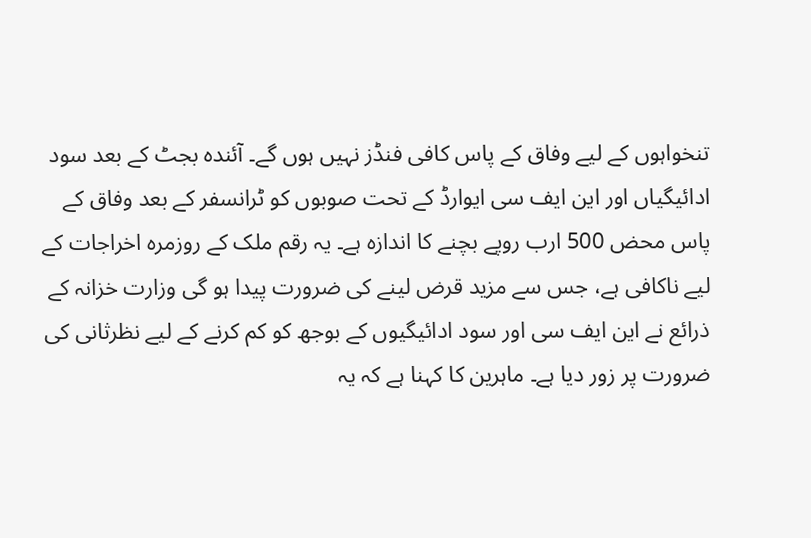تنخواہوں کے لیے وفاق کے پاس کافی فنڈز نہیں ہوں گے۔ آئندہ بجٹ کے بعد سود ادائیگیاں اور این ایف سی ایوارڈ کے تحت صوبوں کو ٹرانسفر کے بعد وفاق کے پاس محض 500 ارب روپے بچنے کا اندازہ ہے۔ یہ رقم ملک کے روزمرہ اخراجات کے لیے ناکافی ہے، جس سے مزید قرض لینے کی ضرورت پیدا ہو گی وزارت خزانہ کے ذرائع نے این ایف سی اور سود ادائیگیوں کے بوجھ کو کم کرنے کے لیے نظرثانی کی ضرورت پر زور دیا ہے۔ ماہرین کا کہنا ہے کہ یہ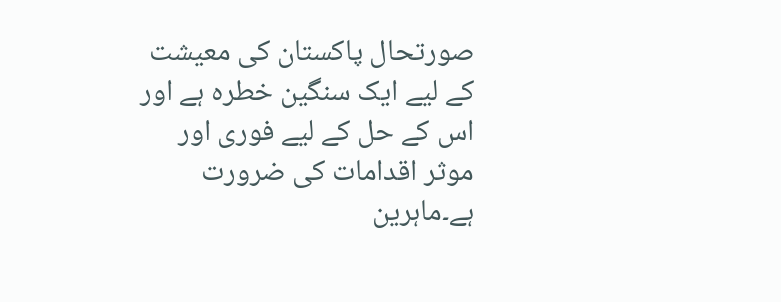صورتحال پاکستان کی معیشت کے لیے ایک سنگین خطرہ ہے اور اس کے حل کے لیے فوری اور موثر اقدامات کی ضرورت ہے۔ماہرین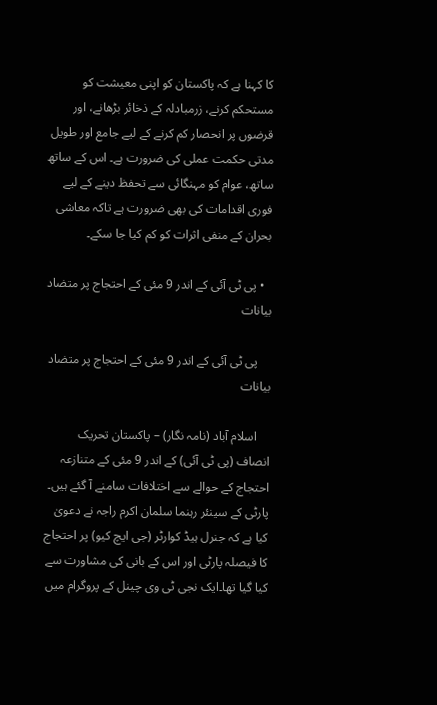کا کہنا ہے کہ پاکستان کو اپنی معیشت کو مستحکم کرنے، زرمبادلہ کے ذخائر بڑھانے، اور قرضوں پر انحصار کم کرنے کے لیے جامع اور طویل مدتی حکمت عملی کی ضرورت ہے۔ اس کے ساتھ ساتھ، عوام کو مہنگائی سے تحفظ دینے کے لیے فوری اقدامات کی بھی ضرورت ہے تاکہ معاشی بحران کے منفی اثرات کو کم کیا جا سکے۔

  • پی ٹی آئی کے اندر 9 مئی کے احتجاج پر متضاد بیانات

    پی ٹی آئی کے اندر 9 مئی کے احتجاج پر متضاد بیانات

    اسلام آباد (نامہ نگار) – پاکستان تحریک انصاف (پی ٹی آئی) کے اندر 9 مئی کے متنازعہ احتجاج کے حوالے سے اختلافات سامنے آ گئے ہیں۔ پارٹی کے سینئر رہنما سلمان اکرم راجہ نے دعویٰ کیا ہے کہ جنرل ہیڈ کوارٹر (جی ایچ کیو) پر احتجاج کا فیصلہ پارٹی اور اس کے بانی کی مشاورت سے کیا گیا تھا۔ایک نجی ٹی وی چینل کے پروگرام میں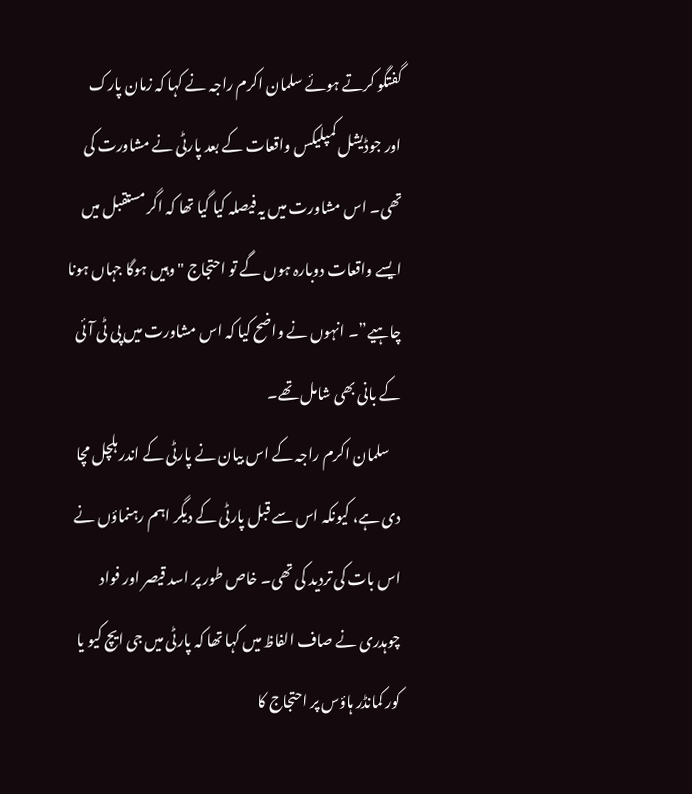گفتگو کرتے ہوئے سلمان اکرم راجہ نے کہا کہ زمان پارک اور جوڈیشل کمپلیکس واقعات کے بعد پارٹی نے مشاورت کی تھی۔ اس مشاورت میں یہ فیصلہ کیا گیا تھا کہ اگر مستقبل میں ایسے واقعات دوبارہ ہوں گے تو احتجاج "وہیں ہوگا جہاں ہونا چاہیے”۔ انہوں نے واضح کیا کہ اس مشاورت میں پی ٹی آئی کے بانی بھی شامل تھے۔
    سلمان اکرم راجہ کے اس بیان نے پارٹی کے اندر ہلچل مچا دی ہے، کیونکہ اس سے قبل پارٹی کے دیگر اہم رہنماؤں نے اس بات کی تردید کی تھی۔ خاص طور پر اسد قیصر اور فواد چوہدری نے صاف الفاظ میں کہا تھا کہ پارٹی میں جی ایچ کیو یا کور کمانڈر ہاؤس پر احتجاج کا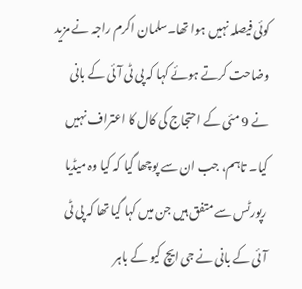کوئی فیصلہ نہیں ہوا تھا۔سلمان اکرم راجہ نے مزید وضاحت کرتے ہوئے کہا کہ پی ٹی آئی کے بانی نے 9 مئی کے احتجاج کی کال کا اعتراف نہیں کیا۔ تاہم، جب ان سے پوچھا گیا کہ کیا وہ میڈیا رپورٹس سے متفق ہیں جن میں کہا گیا تھا کہ پی ٹی آئی کے بانی نے جی ایچ کیو کے باہر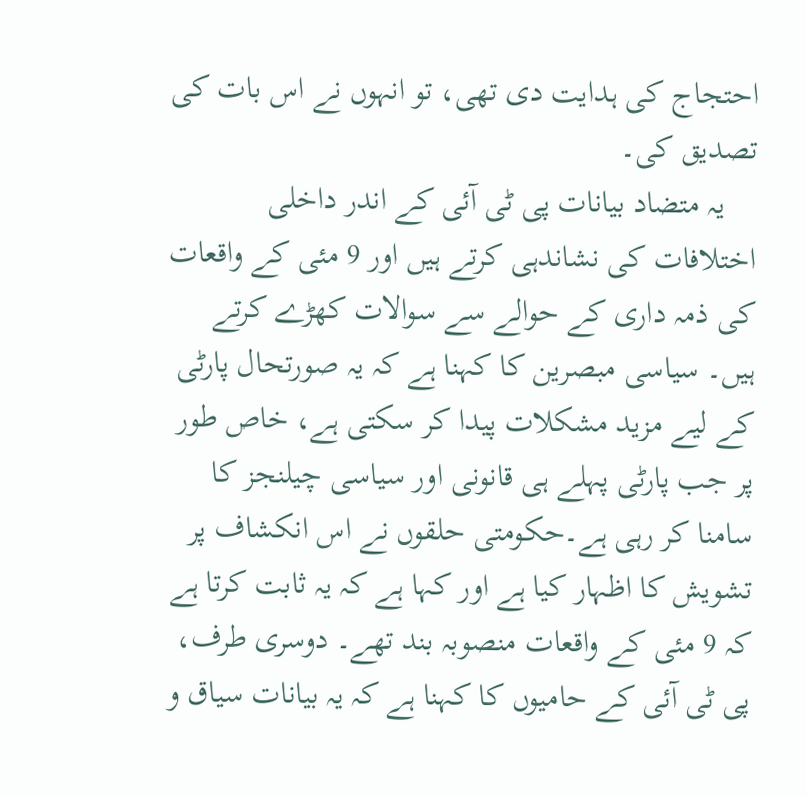احتجاج کی ہدایت دی تھی، تو انہوں نے اس بات کی تصدیق کی۔
    یہ متضاد بیانات پی ٹی آئی کے اندر داخلی اختلافات کی نشاندہی کرتے ہیں اور 9 مئی کے واقعات کی ذمہ داری کے حوالے سے سوالات کھڑے کرتے ہیں۔ سیاسی مبصرین کا کہنا ہے کہ یہ صورتحال پارٹی کے لیے مزید مشکلات پیدا کر سکتی ہے، خاص طور پر جب پارٹی پہلے ہی قانونی اور سیاسی چیلنجز کا سامنا کر رہی ہے۔حکومتی حلقوں نے اس انکشاف پر تشویش کا اظہار کیا ہے اور کہا ہے کہ یہ ثابت کرتا ہے کہ 9 مئی کے واقعات منصوبہ بند تھے۔ دوسری طرف، پی ٹی آئی کے حامیوں کا کہنا ہے کہ یہ بیانات سیاق و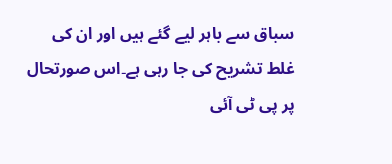سباق سے باہر لیے گئے ہیں اور ان کی غلط تشریح کی جا رہی ہے۔اس صورتحال پر پی ٹی آئی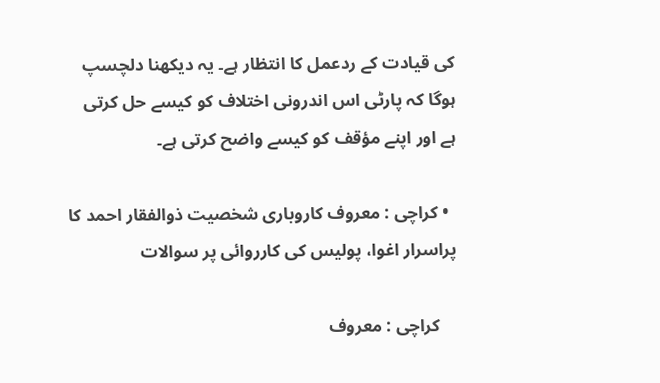کی قیادت کے ردعمل کا انتظار ہے۔ یہ دیکھنا دلچسپ ہوگا کہ پارٹی اس اندرونی اختلاف کو کیسے حل کرتی ہے اور اپنے مؤقف کو کیسے واضح کرتی ہے۔

  • کراچی : معروف کاروباری شخصیت ذوالفقار احمد کا پراسرار اغوا، پولیس کی کارروائی پر سوالات

    کراچی : معروف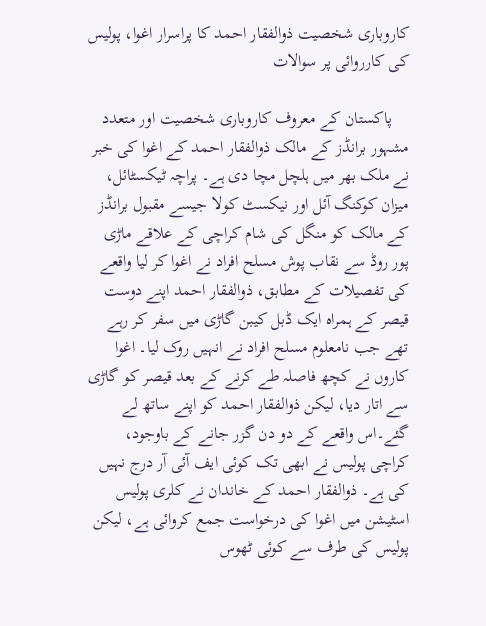کاروباری شخصیت ذوالفقار احمد کا پراسرار اغوا، پولیس کی کارروائی پر سوالات

    پاکستان کے معروف کاروباری شخصیت اور متعدد مشہور برانڈز کے مالک ذوالفقار احمد کے اغوا کی خبر نے ملک بھر میں ہلچل مچا دی ہے۔ پراچہ ٹیکسٹائل، میزان کوکنگ آئل اور نیکسٹ کولا جیسے مقبول برانڈز کے مالک کو منگل کی شام کراچی کے علاقے ماڑی پور روڈ سے نقاب پوش مسلح افراد نے اغوا کر لیا واقعے کی تفصیلات کے مطابق، ذوالفقار احمد اپنے دوست قیصر کے ہمراہ ایک ڈبل کیبن گاڑی میں سفر کر رہے تھے جب نامعلوم مسلح افراد نے انہیں روک لیا۔ اغوا کاروں نے کچھ فاصلہ طے کرنے کے بعد قیصر کو گاڑی سے اتار دیا، لیکن ذوالفقار احمد کو اپنے ساتھ لے گئے۔اس واقعے کے دو دن گزر جانے کے باوجود، کراچی پولیس نے ابھی تک کوئی ایف آئی آر درج نہیں کی ہے۔ ذوالفقار احمد کے خاندان نے کلری پولیس اسٹیشن میں اغوا کی درخواست جمع کروائی ہے، لیکن پولیس کی طرف سے کوئی ٹھوس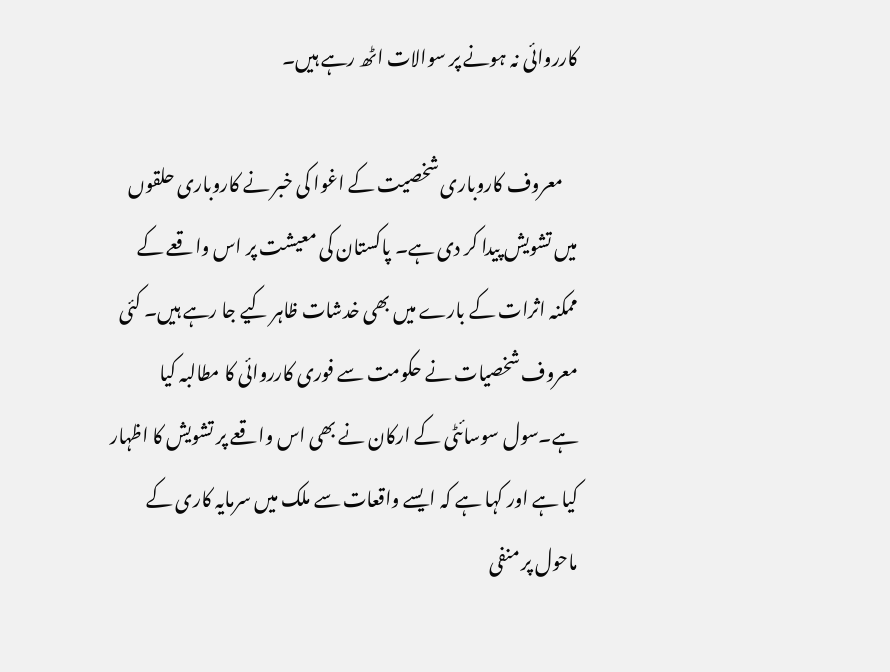کارروائی نہ ہونے پر سوالات اٹھ رہے ہیں۔

    معروف کاروباری شخصیت کے اغوا کی خبر نے کاروباری حلقوں میں تشویش پیدا کر دی ہے۔ پاکستان کی معیشت پر اس واقعے کے ممکنہ اثرات کے بارے میں بھی خدشات ظاہر کیے جا رہے ہیں۔ کئی معروف شخصیات نے حکومت سے فوری کارروائی کا مطالبہ کیا ہے۔سول سوسائٹی کے ارکان نے بھی اس واقعے پر تشویش کا اظہار کیا ہے اور کہا ہے کہ ایسے واقعات سے ملک میں سرمایہ کاری کے ماحول پر منفی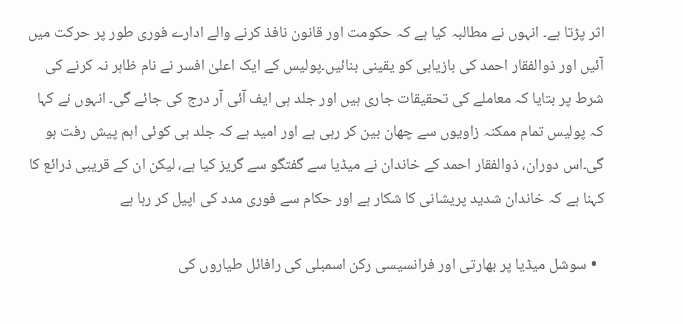اثر پڑتا ہے۔ انہوں نے مطالبہ کیا ہے کہ حکومت اور قانون نافذ کرنے والے ادارے فوری طور پر حرکت میں آئیں اور ذوالفقار احمد کی بازیابی کو یقینی بنائیں۔پولیس کے ایک اعلیٰ افسر نے نام ظاہر نہ کرنے کی شرط پر بتایا کہ معاملے کی تحقیقات جاری ہیں اور جلد ہی ایف آئی آر درج کی جائے گی۔ انہوں نے کہا کہ پولیس تمام ممکنہ زاویوں سے چھان بین کر رہی ہے اور امید ہے کہ جلد ہی کوئی اہم پیش رفت ہو گی۔اس دوران، ذوالفقار احمد کے خاندان نے میڈیا سے گفتگو سے گریز کیا ہے، لیکن ان کے قریبی ذرائع کا کہنا ہے کہ خاندان شدید پریشانی کا شکار ہے اور حکام سے فوری مدد کی اپیل کر رہا ہے

  • سوشل میڈیا پر بھارتی اور فرانسیسی رکن اسمبلی کی رافائل طیاروں کی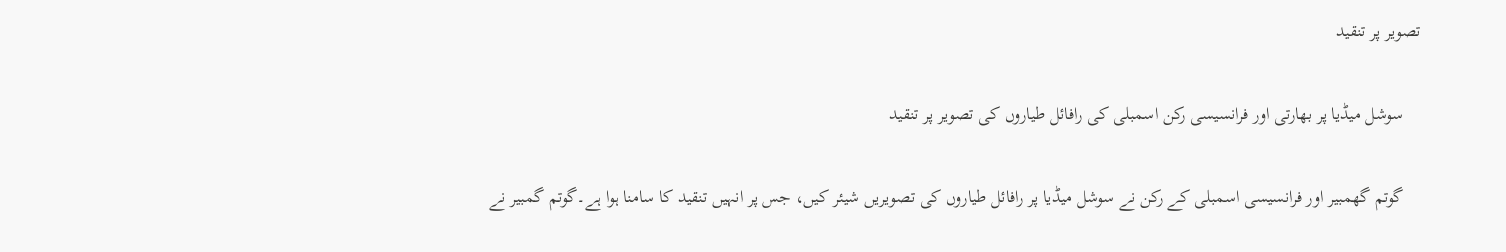تصویر پر تنقید

    سوشل میڈیا پر بھارتی اور فرانسیسی رکن اسمبلی کی رافائل طیاروں کی تصویر پر تنقید

    گوتم گهمبیر اور فرانسیسی اسمبلی کے رکن نے سوشل میڈیا پر رافائل طیاروں کی تصویریں شیئر کیں، جس پر انہیں تنقید کا سامنا ہوا ہے۔گوتم گمبیر نے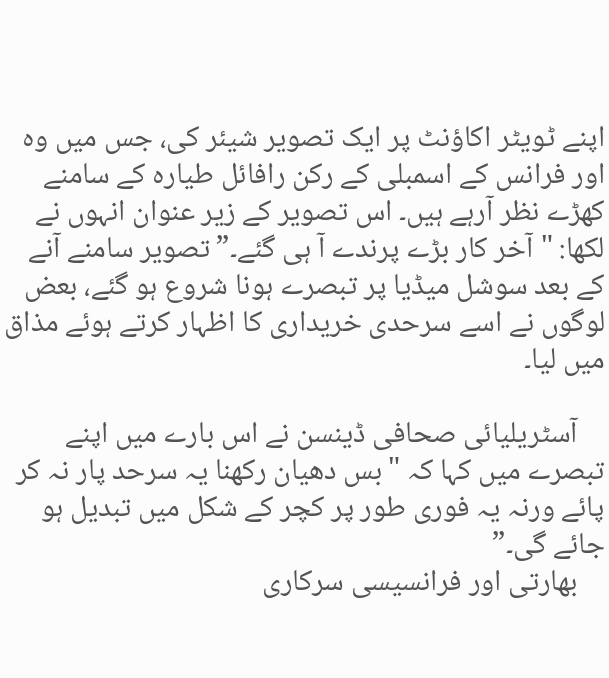اپنے ٹویٹر اکاؤنٹ پر ایک تصویر شیئر کی، جس میں وہ اور فرانس کے اسمبلی کے رکن رافائل طیارہ کے سامنے کھڑے نظر آرہے ہیں۔ اس تصویر کے زیر عنوان انہوں نے لکھا: "آخر کار بڑے پرندے آ ہی گئے۔”تصویر سامنے آنے کے بعد سوشل میڈیا پر تبصرے ہونا شروع ہو گئے، بعض لوگوں نے اسے سرحدی خریداری کا اظہار کرتے ہوئے مذاق میں لیا۔

    آسٹریلیائی صحافی ڈینسن نے اس بارے میں اپنے تبصرے میں کہا کہ "بس دھیان رکھنا یہ سرحد پار نہ کر پائے ورنہ یہ فوری طور پر کچر کے شکل میں تبدیل ہو جائے گی۔”
    بھارتی اور فرانسیسی سرکاری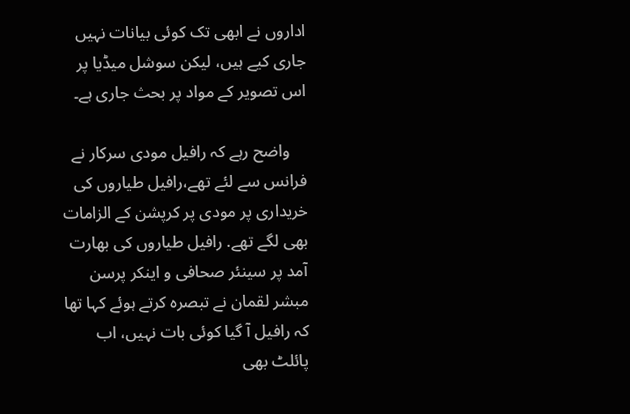اداروں نے ابھی تک کوئی بیانات نہیں جاری کیے ہیں، لیکن سوشل میڈیا پر اس تصویر کے مواد پر بحث جاری ہے۔

    واضح رہے کہ رافیل مودی سرکار نے فرانس سے لئے تھے،رافیل طیاروں کی خریداری پر مودی پر کرپشن کے الزامات بھی لگے تھے. رافیل طیاروں کی بھارت آمد پر سینئر صحافی و اینکر پرسن مبشر لقمان نے تبصرہ کرتے ہوئے کہا تھا کہ رافیل آ گیا کوئی بات نہیں، اب پائلٹ بھی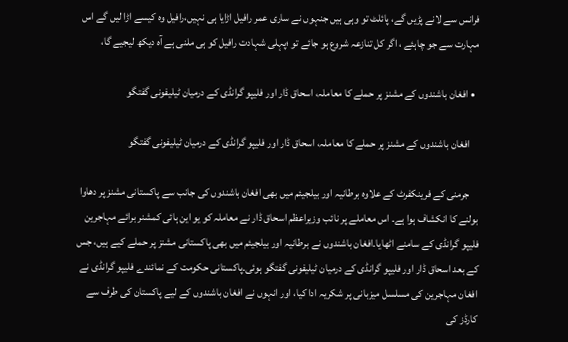فرانس سے لانے پڑیں گے، پائلٹ تو وہی ہیں جنہوں نے ساری عمر رافیل اڑایا ہی نہیں،رافیل وہ کیسے اڑا لیں گے اس مہارت سے جو چاہئے ، اگر کل تنازعہ شروع ہو جائے تو ؛پہلی شہادت رافیل کو ہی ملنی ہے آہ دیکھ لیجیے گا،

  • افغان باشندوں کے مشنز پر حملے کا معاملہ، اسحاق ڈار اور فلیپو گرانڈی کے درمیان ٹیلیفونی گفتگو

    افغان باشندوں کے مشنز پر حملے کا معاملہ، اسحاق ڈار اور فلیپو گرانڈی کے درمیان ٹیلیفونی گفتگو

    جرمنی کے فرینکفرٹ کے علاوہ برطانیہ اور بیلجیئم میں بھی افغان باشندوں کی جانب سے پاکستانی مشنز پر دھاوا بولنے کا انکشاف ہوا ہے۔ اس معاملے پر نائب وزیراعظم اسحاق ڈار نے معاملہ کو یو این ہائی کمشنر برائے مہاجرین فلیپو گرانڈی کے سامنے اٹھایا۔افغان باشندوں نے برطانیہ اور بیلجیئم میں بھی پاکستانی مشنز پر حملے کیے ہیں، جس کے بعد اسحاق ڈار اور فلیپو گرانڈی کے درمیان ٹیلیفونی گفتگو ہوئی۔پاکستانی حکومت کے نمائندے فلیپو گرانڈی نے افغان مہاجرین کی مسلسل میزبانی پر شکریہ ادا کیا، اور انہوں نے افغان باشندوں کے لیے پاکستان کی طرف سے کارڈز کی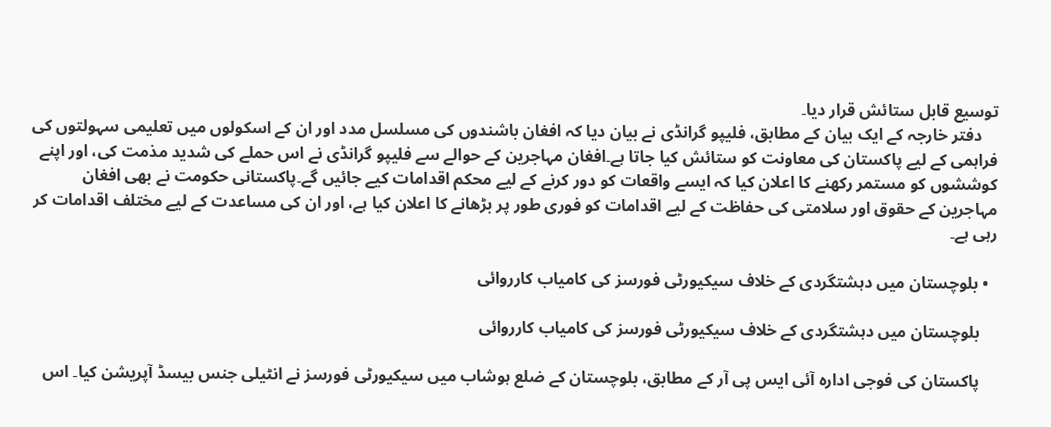توسیع قابل ستائش قرار دیا۔
    دفتر خارجہ کے ایک بیان کے مطابق، فلیپو گرانڈی نے بیان دیا کہ افغان باشندوں کی مسلسل مدد اور ان کے اسکولوں میں تعلیمی سہولتوں کی فراہمی کے لیے پاکستان کی معاونت کو ستائش کیا جاتا ہے۔افغان مہاجرین کے حوالے سے فلیپو گرانڈی نے اس حملے کی شدید مذمت کی، اور اپنے کوششوں کو مستمر رکھنے کا اعلان کیا کہ ایسے واقعات کو دور کرنے کے لیے محکم اقدامات کیے جائیں گے۔پاکستانی حکومت نے بھی افغان مہاجرین کے حقوق اور سلامتی کی حفاظت کے لیے اقدامات کو فوری طور پر بڑھانے کا اعلان کیا ہے، اور ان کی مساعدت کے لیے مختلف اقدامات کر رہی ہے۔

  • بلوچستان میں دہشتگردی کے خلاف سیکیورٹی فورسز کی کامیاب کارروائی

    بلوچستان میں دہشتگردی کے خلاف سیکیورٹی فورسز کی کامیاب کارروائی

    پاکستان کی فوجی ادارہ آئی ایس پی آر کے مطابق، بلوچستان کے ضلع ہوشاب میں سیکیورٹی فورسز نے انٹیلی جنس بیسڈ آپریشن کیا۔ اس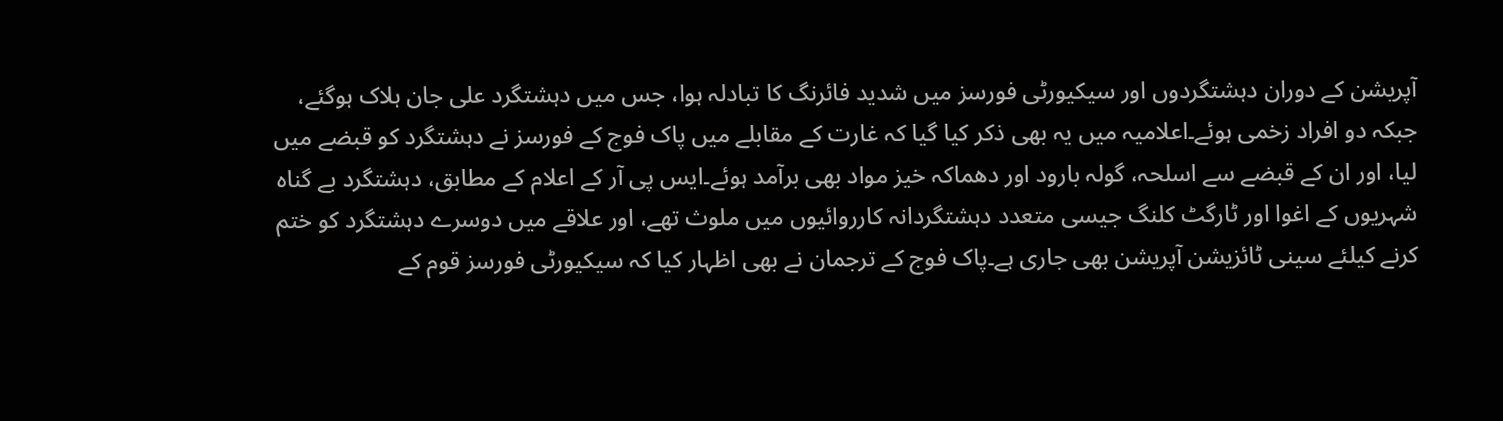آپریشن کے دوران دہشتگردوں اور سیکیورٹی فورسز میں شدید فائرنگ کا تبادلہ ہوا، جس میں دہشتگرد علی جان ہلاک ہوگئے، جبکہ دو افراد زخمی ہوئے۔اعلامیہ میں یہ بھی ذکر کیا گیا کہ غارت کے مقابلے میں پاک فوج کے فورسز نے دہشتگرد کو قبضے میں لیا، اور ان کے قبضے سے اسلحہ، گولہ بارود اور دھماکہ خیز مواد بھی برآمد ہوئے۔ایس پی آر کے اعلام کے مطابق، دہشتگرد بے گناہ شہریوں کے اغوا اور ٹارگٹ کلنگ جیسی متعدد دہشتگردانہ کارروائیوں میں ملوث تھے، اور علاقے میں دوسرے دہشتگرد کو ختم کرنے کیلئے سینی ٹائزیشن آپریشن بھی جاری ہے۔پاک فوج کے ترجمان نے بھی اظہار کیا کہ سیکیورٹی فورسز قوم کے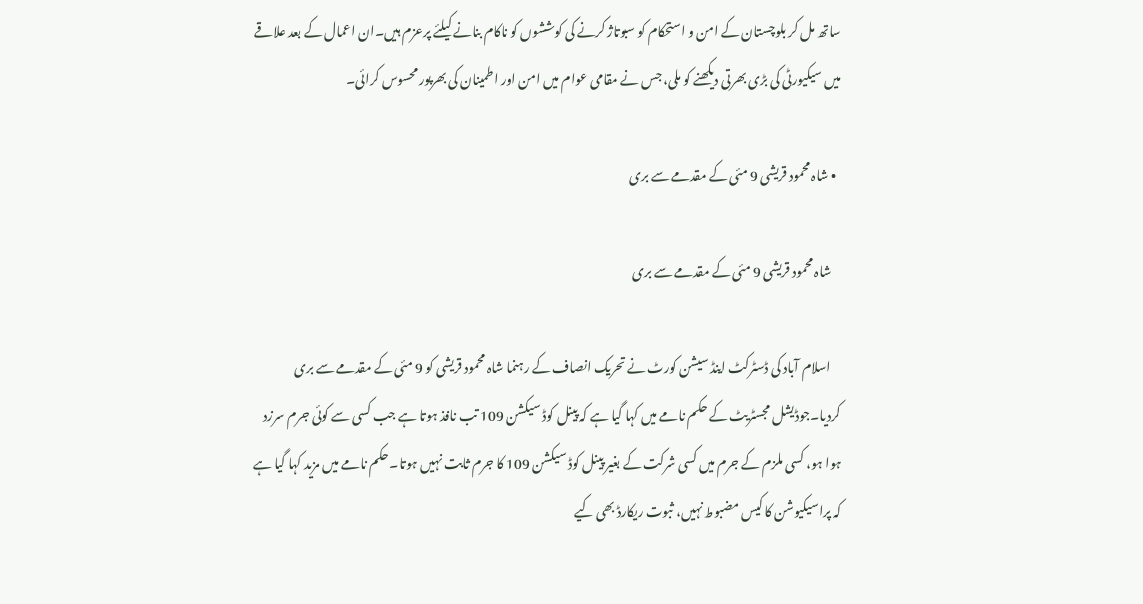ساتھ مل کر بلوچستان کے امن و استحکام کو سبوتاژ کرنے کی کوششوں کو ناکام بنانے کیلئے پرعزم ہیں۔ان اعمال کے بعد علاقے میں سیکیورٹی کی بڑی بھرتی دیکھنے کو ملی، جس نے مقامی عوام میں امن اور اطمینان کی بھرپور محسوس کرائی۔

  • شاہ محمود قریشی 9 مئی کے مقدمے سے بری

    شاہ محمود قریشی 9 مئی کے مقدمے سے بری

    اسلام آباد کی ڈسٹرکٹ اینڈ سیشن کورٹ نے تحریک انصاف کے رہنما شاہ محمود قریشی کو 9 مئی کے مقدمے سے بری کردیا۔جوڈیشل مجسٹریٹ کے حکم نامے میں کہا گيا ہے کہ پینل کوڈ سیکشن 109 تب نافذ ہوتا ہے جب کسی سے کوئی جرم سرزد ہوا ہو، کسی ملزم کے جرم میں کسی شرکت کے بغیر پینل کوڈ سیکشن 109 کا جرم ثابت نہیں ہوتا۔حکم نامے میں مزید کہا گیا ہے کہ پراسیکیوشن کا کیس مضبوط نہیں، ثبوت ریکارڈ بھی کیے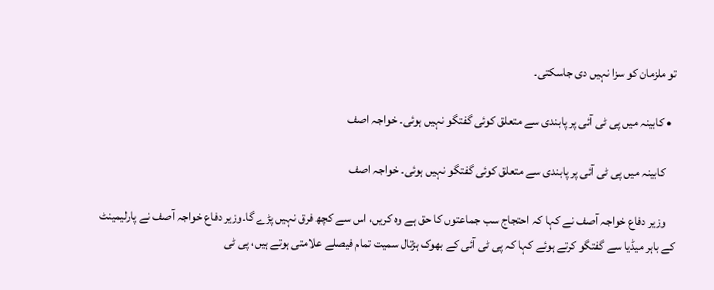تو ملزمان کو سزا نہیں دی جاسکتی۔

  • کابینہ میں پی ٹی آئی پر پابندی سے متعلق کوئی گفتگو نہیں ہوئی۔ خواجہ اصف

    کابینہ میں پی ٹی آئی پر پابندی سے متعلق کوئی گفتگو نہیں ہوئی۔ خواجہ اصف

    وزیر دفاع خواجہ آصف نے کہا کہ احتجاج سب جماعتوں کا حق ہے وہ کریں، اس سے کچھ فرق نہیں پڑے گا۔وزیر دفاع خواجہ آصف نے پارلیمینٹ کے باہر میڈیا سے گفتگو کرتے ہوئے کہا کہ پی ٹی آئی کے بھوک ہڑتال سمیت تمام فیصلے علامتی ہوتے ہیں، پی ٹی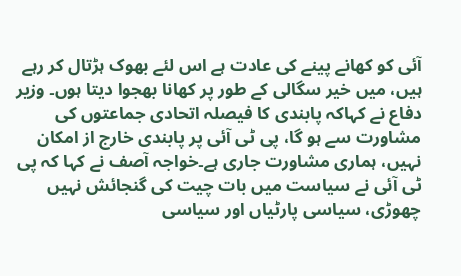آئی کو کھانے پینے کی عادت ہے اس لئے بھوک ہڑتال کر رہے ہیں، میں خیر سگالی کے طور پر کھانا بھجوا دیتا ہوں۔ وزیر دفاع نے کہاکہ پابندی کا فیصلہ اتحادی جماعتوں کی مشاورت سے ہو گا، پی ٹی آئی پر پابندی خارج از امکان نہیں، ہماری مشاورت جاری ہے۔خواجہ آصف نے کہا کہ پی ٹی آئی نے سیاست میں بات چیت کی گنجائش نہیں چھوڑی، سیاسی پارٹیاں اور سیاسی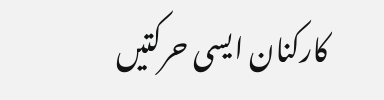کارکنان ایسی حرکتیں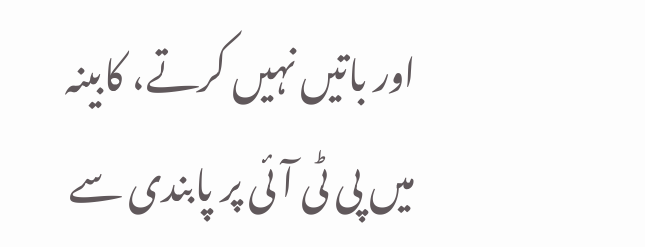اور باتیں نہیں کرتے، کابینہ میں پی ٹی آئی پر پابندی سے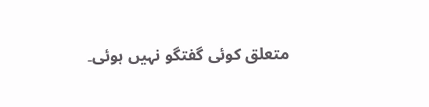متعلق کوئی گفتگو نہیں ہوئی۔